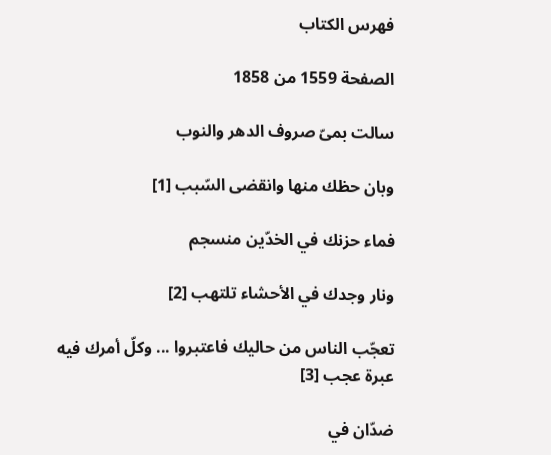فهرس الكتاب

الصفحة 1559 من 1858

سالت بمىّ صروف الدهر والنوب

وبان حظك منها وانقضى السّبب [1]

فماء حزنك في الخدّين منسجم

ونار وجدك في الأحشاء تلتهب [2]

تعجّب الناس من حاليك فاعتبروا ... وكلّ أمرك فيه عبرة عجب [3]

ضدّان في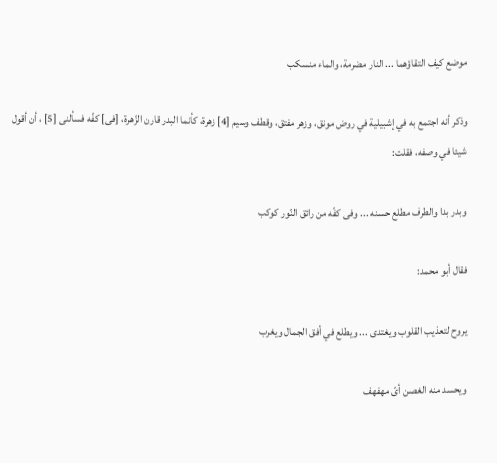موضع كيف التقاؤهما ... النار مضرمة، والماء منسكب

وذكر أنه اجتمع به في إشبيلية في روض مونق، وزهر مفتق، وقطف وسيم [4] زهرة، كأنما البدر قارن الزّهرة، [فى] كفّه فسألنى [5] ، أن أقول شيئا في وصفه، فقلت:

وبدر بدا والطرف مطلع حسنه ... وفى كفّه من رائق النّور كوكب

فقال أبو محمد:

يروح لتعذيب القلوب ويغتدى ... ويطلع في أفق الجمال ويغرب

ويحسد منه الغصن أىّ مهفهف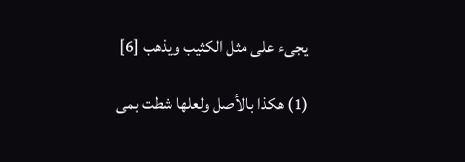يجىء على مثل الكثيب ويذهب [6]

(1) هكذا بالأصل ولعلها شطت بمى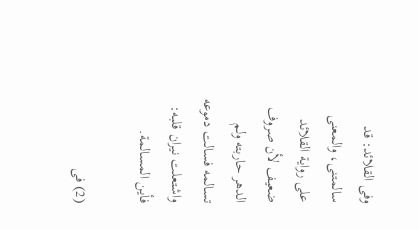وفى القلائد: قد سالمتنى، والمعنى على رواية القلائد ضعيف لأن صروف الدهر حاربته ولم تسالمه فسالت دموعه واشتعلت نيران قلبه: فأين المسالمة.

(2) فى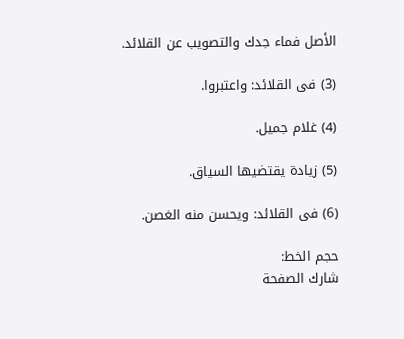الأصل فماء جدك والتصويب عن القلائد.

(3) فى القلائد: واعتبروا.

(4) غلام جميل.

(5) زيادة يقتضيها السياق.

(6) فى القلائد: ويحسن منه الغصن.

حجم الخط:
شارك الصفحة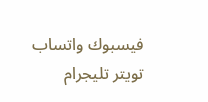فيسبوك واتساب تويتر تليجرام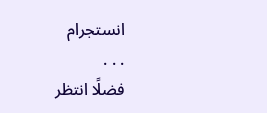انستجرام
. . .
فضلًا انتظر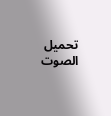تحميل الصوت